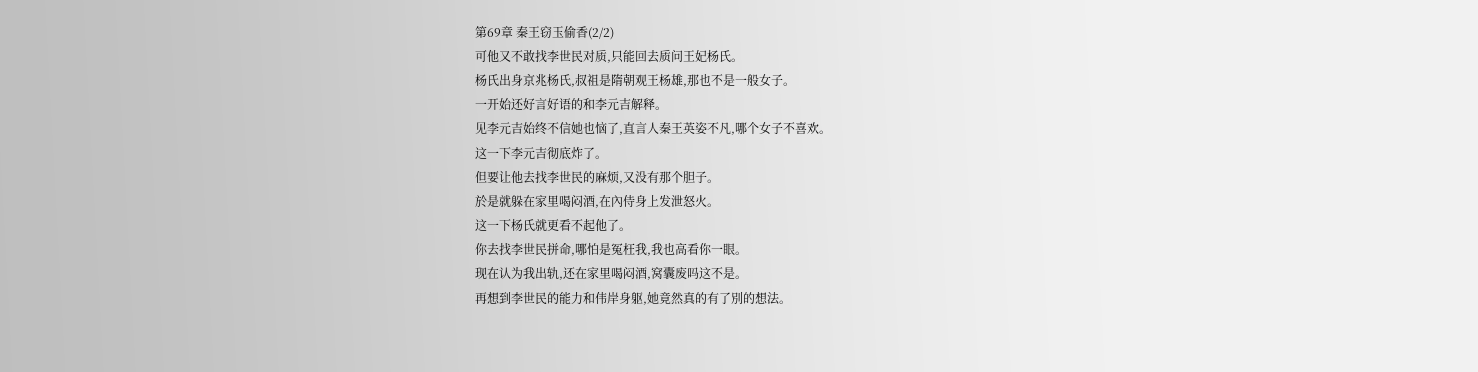第69章 秦王窃玉偷香(2/2)
可他又不敢找李世民对质,只能回去质问王妃杨氏。
杨氏出身京兆杨氏,叔祖是隋朝观王杨雄,那也不是一般女子。
一开始还好言好语的和李元吉解释。
见李元吉始终不信她也恼了,直言人秦王英姿不凡,哪个女子不喜欢。
这一下李元吉彻底炸了。
但要让他去找李世民的麻烦,又没有那个胆子。
於是就躲在家里喝闷酒,在內侍身上发泄怒火。
这一下杨氏就更看不起他了。
你去找李世民拼命,哪怕是冤枉我,我也高看你一眼。
现在认为我出轨,还在家里喝闷酒,窝囊废吗这不是。
再想到李世民的能力和伟岸身躯,她竟然真的有了別的想法。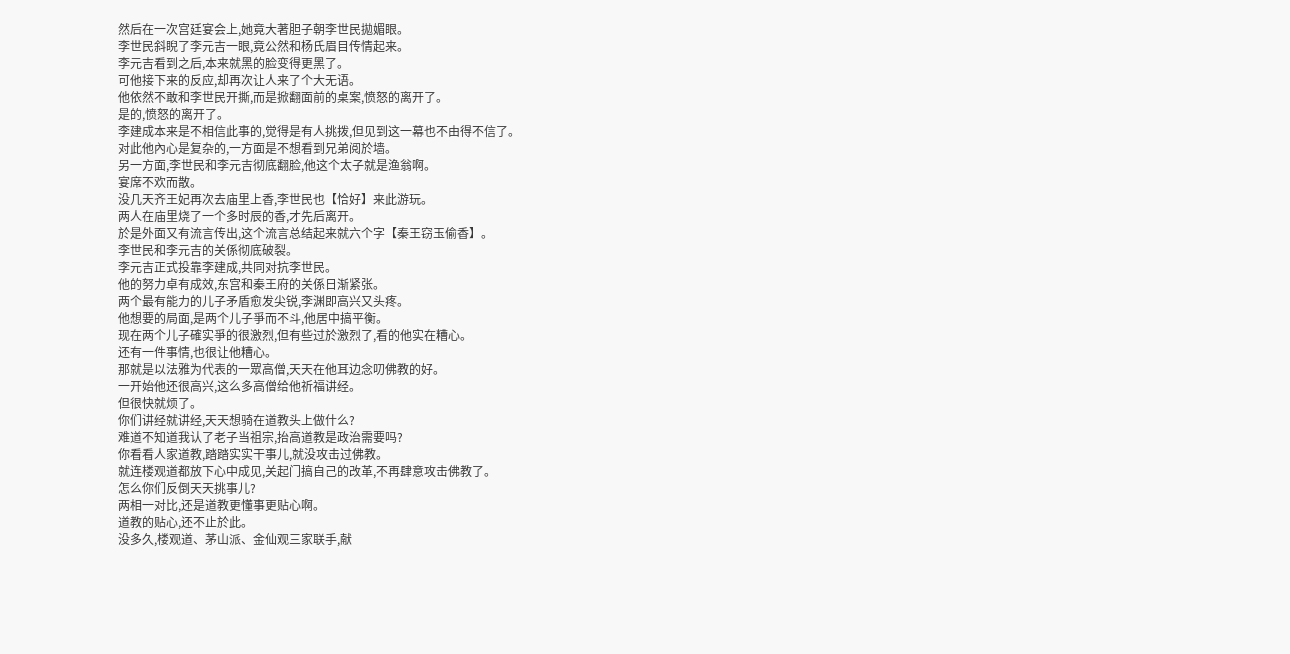然后在一次宫廷宴会上,她竟大著胆子朝李世民拋媚眼。
李世民斜睨了李元吉一眼,竟公然和杨氏眉目传情起来。
李元吉看到之后,本来就黑的脸变得更黑了。
可他接下来的反应,却再次让人来了个大无语。
他依然不敢和李世民开撕,而是掀翻面前的桌案,愤怒的离开了。
是的,愤怒的离开了。
李建成本来是不相信此事的,觉得是有人挑拨,但见到这一幕也不由得不信了。
对此他內心是复杂的,一方面是不想看到兄弟阅於墙。
另一方面,李世民和李元吉彻底翻脸,他这个太子就是渔翁啊。
宴席不欢而散。
没几天齐王妃再次去庙里上香,李世民也【恰好】来此游玩。
两人在庙里烧了一个多时辰的香,才先后离开。
於是外面又有流言传出,这个流言总结起来就六个字【秦王窃玉偷香】。
李世民和李元吉的关係彻底破裂。
李元吉正式投靠李建成,共同对抗李世民。
他的努力卓有成效,东宫和秦王府的关係日渐紧张。
两个最有能力的儿子矛盾愈发尖锐,李渊即高兴又头疼。
他想要的局面,是两个儿子爭而不斗,他居中搞平衡。
现在两个儿子確实爭的很激烈,但有些过於激烈了,看的他实在糟心。
还有一件事情,也很让他糟心。
那就是以法雅为代表的一眾高僧,天天在他耳边念叨佛教的好。
一开始他还很高兴,这么多高僧给他祈福讲经。
但很快就烦了。
你们讲经就讲经,天天想骑在道教头上做什么?
难道不知道我认了老子当祖宗,抬高道教是政治需要吗?
你看看人家道教,踏踏实实干事儿,就没攻击过佛教。
就连楼观道都放下心中成见,关起门搞自己的改革,不再肆意攻击佛教了。
怎么你们反倒天天挑事儿?
两相一对比,还是道教更懂事更贴心啊。
道教的贴心,还不止於此。
没多久,楼观道、茅山派、金仙观三家联手,献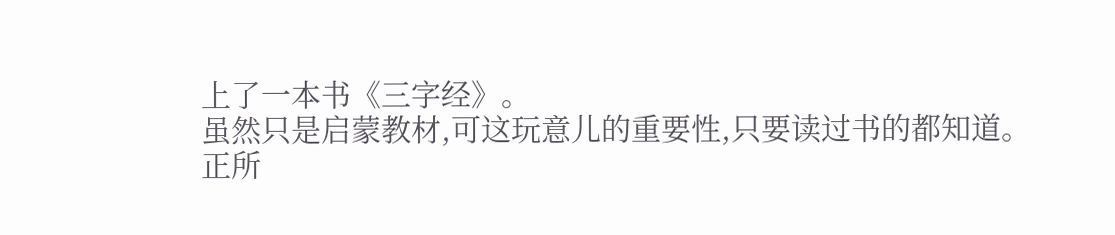上了一本书《三字经》。
虽然只是启蒙教材,可这玩意儿的重要性,只要读过书的都知道。
正所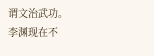谓文治武功。
李渊现在不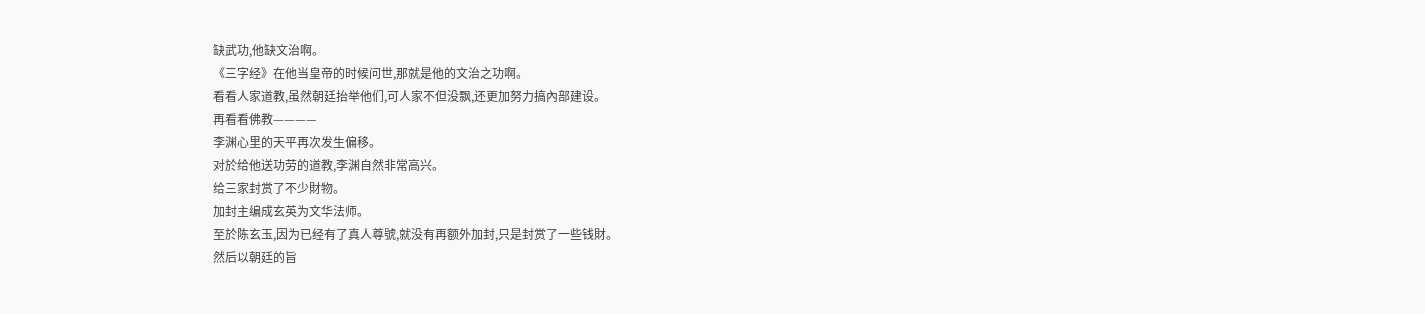缺武功,他缺文治啊。
《三字经》在他当皇帝的时候问世,那就是他的文治之功啊。
看看人家道教,虽然朝廷抬举他们,可人家不但没飘,还更加努力搞內部建设。
再看看佛教————
李渊心里的天平再次发生偏移。
对於给他送功劳的道教,李渊自然非常高兴。
给三家封赏了不少財物。
加封主编成玄英为文华法师。
至於陈玄玉,因为已经有了真人尊號,就没有再额外加封,只是封赏了一些钱財。
然后以朝廷的旨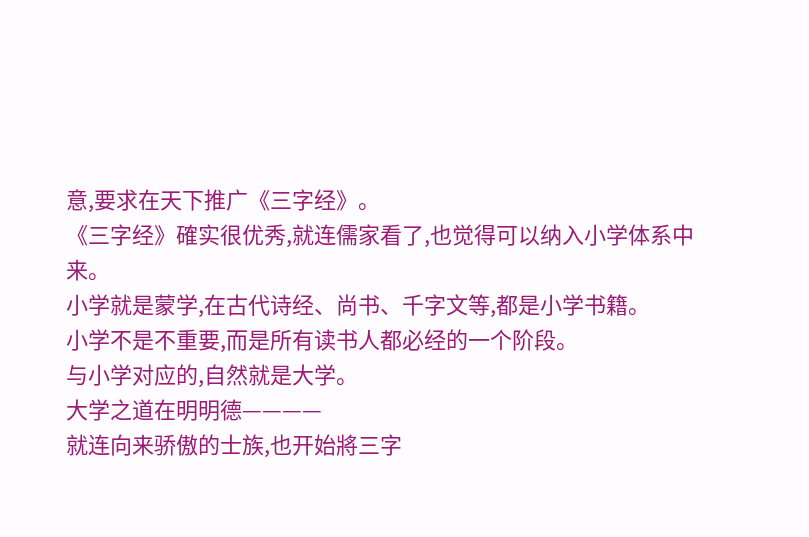意,要求在天下推广《三字经》。
《三字经》確实很优秀,就连儒家看了,也觉得可以纳入小学体系中来。
小学就是蒙学,在古代诗经、尚书、千字文等,都是小学书籍。
小学不是不重要,而是所有读书人都必经的一个阶段。
与小学对应的,自然就是大学。
大学之道在明明德————
就连向来骄傲的士族,也开始將三字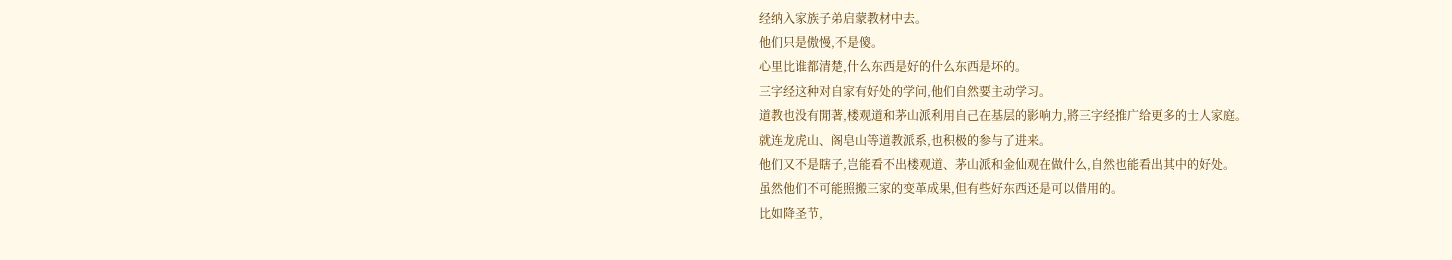经纳入家族子弟启蒙教材中去。
他们只是傲慢,不是傻。
心里比谁都清楚,什么东西是好的什么东西是坏的。
三字经这种对自家有好处的学问,他们自然要主动学习。
道教也没有閒著,楼观道和茅山派利用自己在基层的影响力,將三字经推广给更多的士人家庭。
就连龙虎山、阁皂山等道教派系,也积极的参与了进来。
他们又不是瞎子,岂能看不出楼观道、茅山派和金仙观在做什么,自然也能看出其中的好处。
虽然他们不可能照搬三家的变革成果,但有些好东西还是可以借用的。
比如降圣节,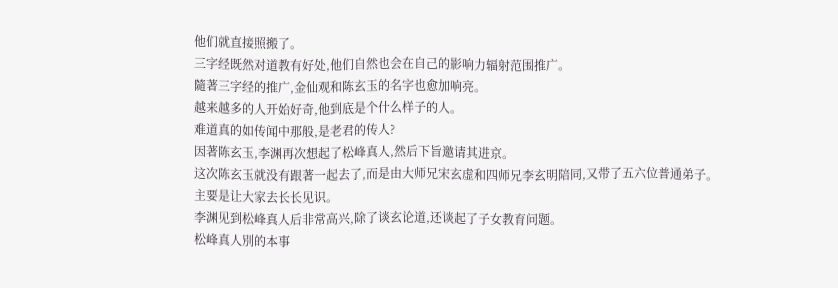他们就直接照搬了。
三字经既然对道教有好处,他们自然也会在自己的影响力辐射范围推广。
隨著三字经的推广,金仙观和陈玄玉的名字也愈加响亮。
越来越多的人开始好奇,他到底是个什么样子的人。
难道真的如传闻中那般,是老君的传人?
因著陈玄玉,李渊再次想起了松峰真人,然后下旨邀请其进京。
这次陈玄玉就没有跟著一起去了,而是由大师兄宋玄虚和四师兄李玄明陪同,又带了五六位普通弟子。
主要是让大家去长长见识。
李渊见到松峰真人后非常高兴,除了谈玄论道,还谈起了子女教育问题。
松峰真人別的本事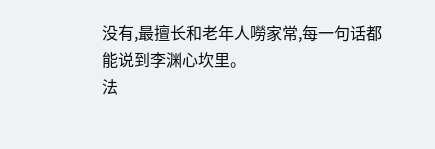没有,最擅长和老年人嘮家常,每一句话都能说到李渊心坎里。
法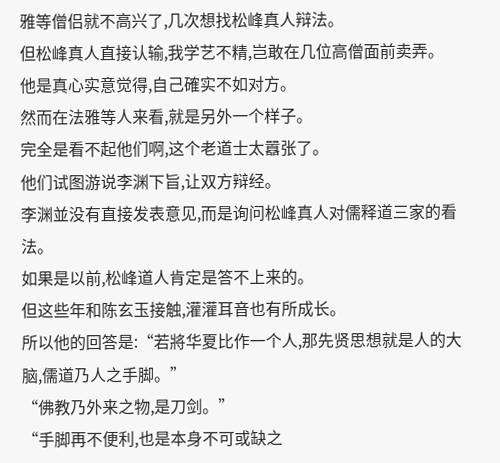雅等僧侣就不高兴了,几次想找松峰真人辩法。
但松峰真人直接认输,我学艺不精,岂敢在几位高僧面前卖弄。
他是真心实意觉得,自己確实不如对方。
然而在法雅等人来看,就是另外一个样子。
完全是看不起他们啊,这个老道士太囂张了。
他们试图游说李渊下旨,让双方辩经。
李渊並没有直接发表意见,而是询问松峰真人对儒释道三家的看法。
如果是以前,松峰道人肯定是答不上来的。
但这些年和陈玄玉接触,灌灌耳音也有所成长。
所以他的回答是:“若將华夏比作一个人,那先贤思想就是人的大脑,儒道乃人之手脚。”
“佛教乃外来之物,是刀剑。”
“手脚再不便利,也是本身不可或缺之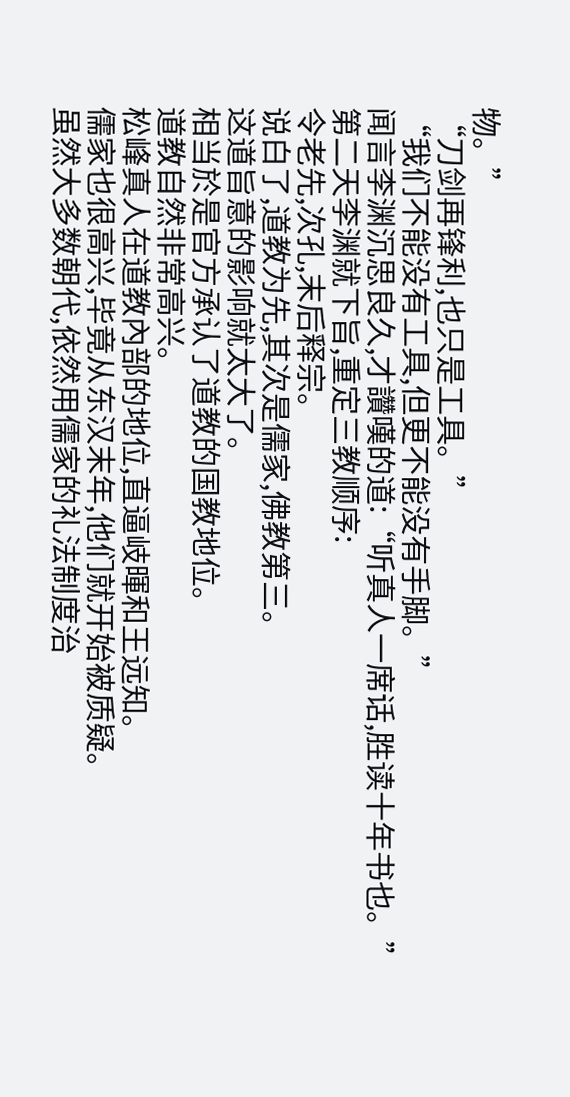物。”
“刀剑再锋利,也只是工具。”
“我们不能没有工具,但更不能没有手脚。”
闻言李渊沉思良久,才讚嘆的道:“听真人一席话,胜读十年书也。”
第二天李渊就下旨,重定三教顺序:
令老先,次孔,末后释宗。
说白了,道教为先,其次是儒家,佛教第三。
这道旨意的影响就太大了。
相当於是官方承认了道教的国教地位。
道教自然非常高兴。
松峰真人在道教內部的地位,直逼岐暉和王远知。
儒家也很高兴,毕竟从东汉末年,他们就开始被质疑。
虽然大多数朝代,依然用儒家的礼法制度治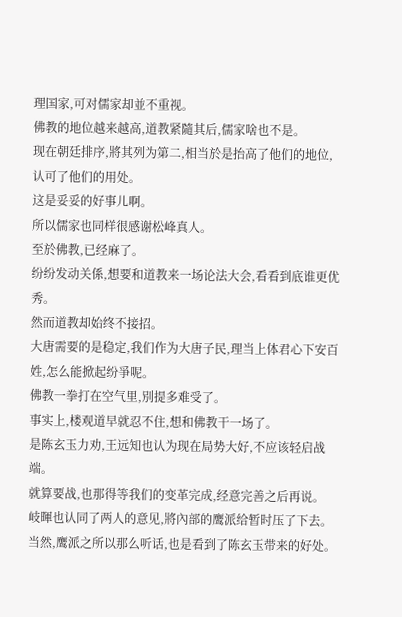理国家,可对儒家却並不重视。
佛教的地位越来越高,道教紧隨其后,儒家啥也不是。
现在朝廷排序,將其列为第二,相当於是抬高了他们的地位,认可了他们的用处。
这是妥妥的好事儿啊。
所以儒家也同样很感谢松峰真人。
至於佛教,已经麻了。
纷纷发动关係,想要和道教来一场论法大会,看看到底谁更优秀。
然而道教却始终不接招。
大唐需要的是稳定,我们作为大唐子民,理当上体君心下安百姓,怎么能掀起纷爭呢。
佛教一拳打在空气里,別提多难受了。
事实上,楼观道早就忍不住,想和佛教干一场了。
是陈玄玉力劝,王远知也认为现在局势大好,不应该轻启战端。
就算要战,也那得等我们的变革完成,经意完善之后再说。
岐暉也认同了两人的意见,將內部的鹰派给暂时压了下去。
当然,鹰派之所以那么听话,也是看到了陈玄玉带来的好处。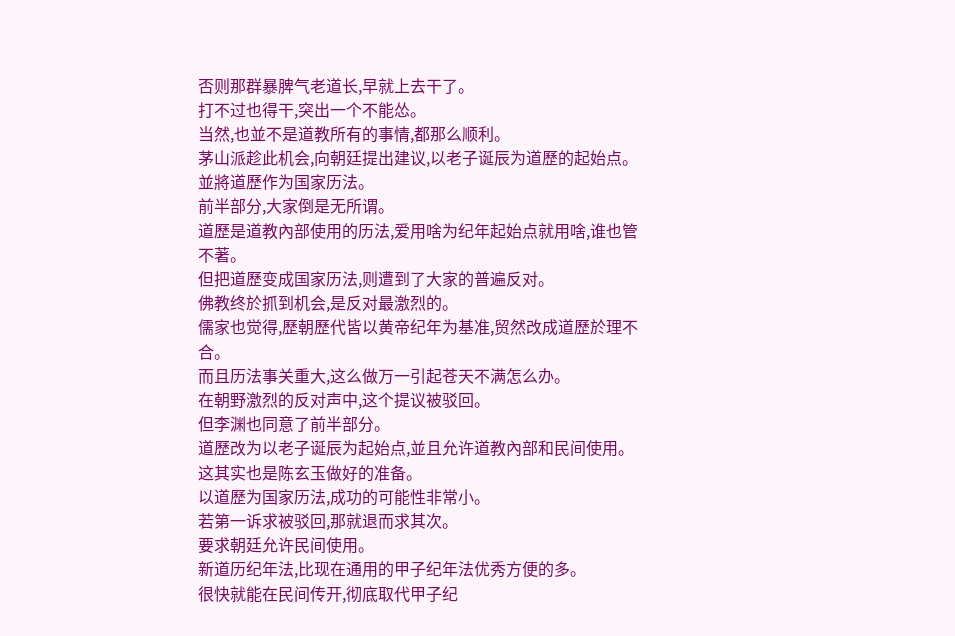否则那群暴脾气老道长,早就上去干了。
打不过也得干,突出一个不能怂。
当然,也並不是道教所有的事情,都那么顺利。
茅山派趁此机会,向朝廷提出建议,以老子诞辰为道歷的起始点。
並將道歷作为国家历法。
前半部分,大家倒是无所谓。
道歷是道教內部使用的历法,爱用啥为纪年起始点就用啥,谁也管不著。
但把道歷变成国家历法,则遭到了大家的普遍反对。
佛教终於抓到机会,是反对最激烈的。
儒家也觉得,歷朝歷代皆以黄帝纪年为基准,贸然改成道歷於理不合。
而且历法事关重大,这么做万一引起苍天不满怎么办。
在朝野激烈的反对声中,这个提议被驳回。
但李渊也同意了前半部分。
道歷改为以老子诞辰为起始点,並且允许道教內部和民间使用。
这其实也是陈玄玉做好的准备。
以道歷为国家历法,成功的可能性非常小。
若第一诉求被驳回,那就退而求其次。
要求朝廷允许民间使用。
新道历纪年法,比现在通用的甲子纪年法优秀方便的多。
很快就能在民间传开,彻底取代甲子纪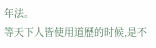年法。
等天下人皆使用道歷的时候,是不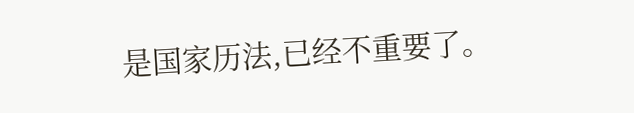是国家历法,已经不重要了。